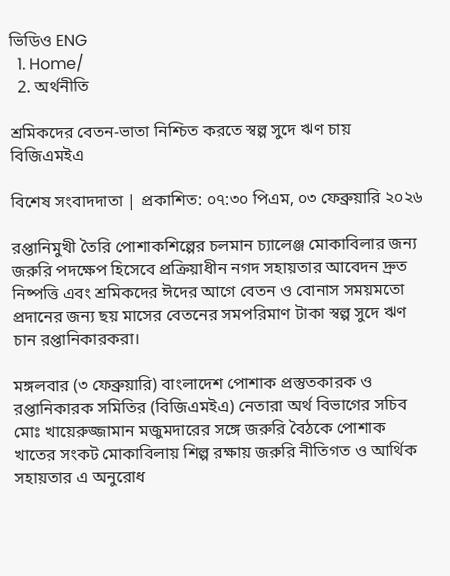ভিডিও ENG
  1. Home/
  2. অর্থনীতি

শ্রমিকদের বেতন-ভাতা নিশ্চিত করতে স্বল্প সুদে ঋণ চায় বিজিএমইএ

বিশেষ সংবাদদাতা | প্রকাশিত: ০৭:৩০ পিএম, ০৩ ফেব্রুয়ারি ২০২৬

রপ্তানিমুখী তৈরি পোশাকশিল্পের চলমান চ্যালেঞ্জ মোকাবিলার জন্য জরুরি পদক্ষেপ হিসেবে প্রক্রিয়াধীন নগদ সহায়তার আবেদন দ্রুত নিষ্পত্তি এবং শ্রমিকদের ঈদের আগে বেতন ও বোনাস সময়মতো প্রদানের জন্য ছয় মাসের বেতনের সমপরিমাণ টাকা স্বল্প সুদে ঋণ চান রপ্তানিকারকরা।

মঙ্গলবার (৩ ফেব্রুয়ারি) বাংলাদেশ পোশাক প্রস্তুতকারক ও রপ্তানিকারক সমিতির (বিজিএমইএ) নেতারা অর্থ বিভাগের সচিব মোঃ খায়েরুজ্জামান মজুমদারের সঙ্গে জরুরি বৈঠকে পোশাক খাতের সংকট মোকাবিলায় শিল্প রক্ষায় জরুরি নীতিগত ও আর্থিক সহায়তার এ অনুরোধ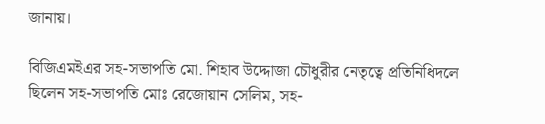জানায়।

বিজিএমইএর সহ-সভাপতি মো. শিহাব উদ্দোজা চৌধুরীর নেতৃত্বে প্রতিনিধিদলে ছিলেন সহ-সভাপতি মোঃ রেজোয়ান সেলিম, সহ-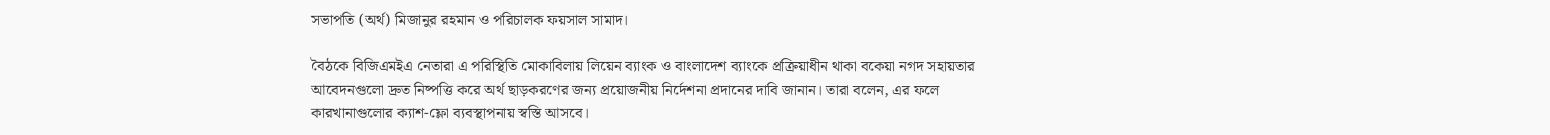সভাপতি (অর্থ) মিজানুর রহমান ও পরিচালক ফয়সাল সামাদ।

বৈঠকে বিজিএমইএ নেতারা এ পরিস্থিতি মোকাবিলায় লিয়েন ব্যাংক ও বাংলাদেশ ব্যাংকে প্রক্রিয়াধীন থাকা বকেয়া নগদ সহায়তার আবেদনগুলো দ্রুত নিষ্পত্তি করে অর্থ ছাড়করণের জন্য প্রয়োজনীয় নির্দেশনা প্রদানের দাবি জানান। তারা বলেন, এর ফলে কারখানাগুলোর ক্যাশ-ফ্লো ব্যবস্থাপনায় স্বস্তি আসবে।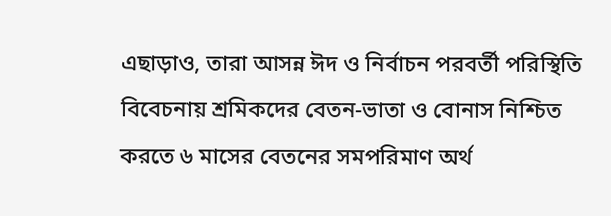এছাড়াও, তারা আসন্ন ঈদ ও নির্বাচন পরবর্তী পরিস্থিতি বিবেচনায় শ্রমিকদের বেতন-ভাতা ও বোনাস নিশ্চিত করতে ৬ মাসের বেতনের সমপরিমাণ অর্থ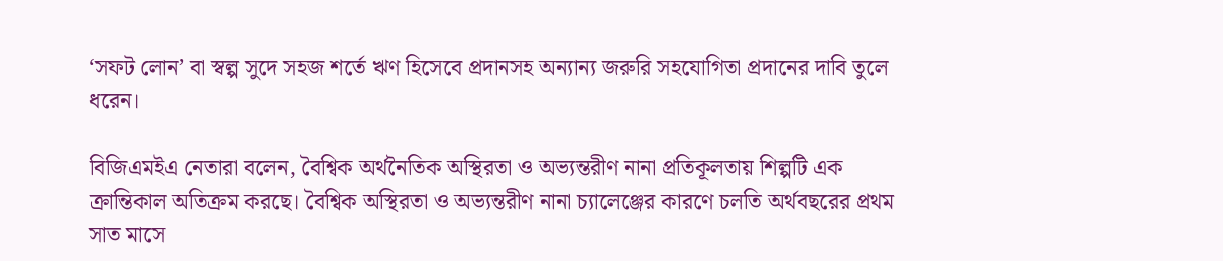‘সফট লোন’ বা স্বল্প সুদে সহজ শর্তে ঋণ হিসেবে প্রদানসহ অন্যান্য জরুরি সহযোগিতা প্রদানের দাবি তুলে ধরেন।

বিজিএমইএ নেতারা বলেন, বৈশ্বিক অর্থনৈতিক অস্থিরতা ও অভ্যন্তরীণ নানা প্রতিকূলতায় শিল্পটি এক ক্রান্তিকাল অতিক্রম করছে। বৈশ্বিক অস্থিরতা ও অভ্যন্তরীণ নানা চ্যালেঞ্জের কারণে চলতি অর্থবছরের প্রথম সাত মাসে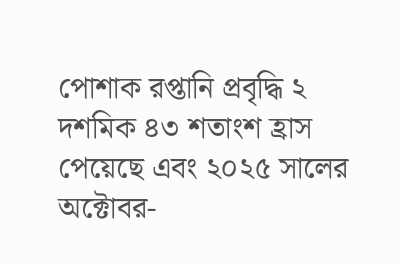পোশাক রপ্তানি প্রবৃদ্ধি ২ দশমিক ৪৩ শতাংশ হ্রাস পেয়েছে এবং ২০২৫ সালের অক্টোবর-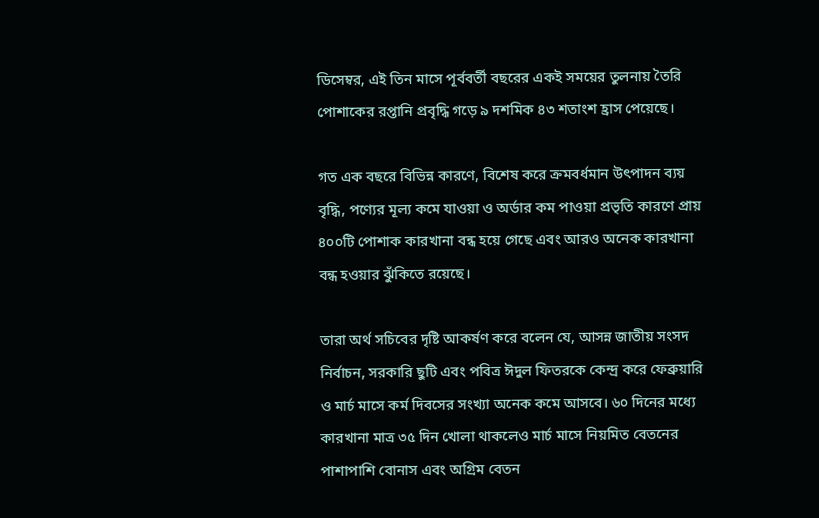ডিসেম্বর, এই তিন মাসে পূর্ববর্তী বছরের একই সময়ের তুলনায় তৈরি পোশাকের রপ্তানি প্রবৃদ্ধি গড়ে ৯ দশমিক ৪৩ শতাংশ হ্রাস পেয়েছে।

গত এক বছরে বিভিন্ন কারণে, বিশেষ করে ক্রমবর্ধমান উৎপাদন ব্যয় বৃদ্ধি, পণ্যের মূল্য কমে যাওয়া ও অর্ডার কম পাওয়া প্রভৃতি কারণে প্রায় ৪০০টি পোশাক কারখানা বন্ধ হয়ে গেছে এবং আরও অনেক কারখানা বন্ধ হওয়ার ঝুঁকিতে রয়েছে।

তারা অর্থ সচিবের দৃষ্টি আকর্ষণ করে বলেন যে, আসন্ন জাতীয় সংসদ নির্বাচন, সরকারি ছুটি এবং পবিত্র ঈদুল ফিতরকে কেন্দ্র করে ফেব্রুয়ারি ও মার্চ মাসে কর্ম দিবসের সংখ্যা অনেক কমে আসবে। ৬০ দিনের মধ্যে কারখানা মাত্র ৩৫ দিন খোলা থাকলেও মার্চ মাসে নিয়মিত বেতনের পাশাপাশি বোনাস এবং অগ্রিম বেতন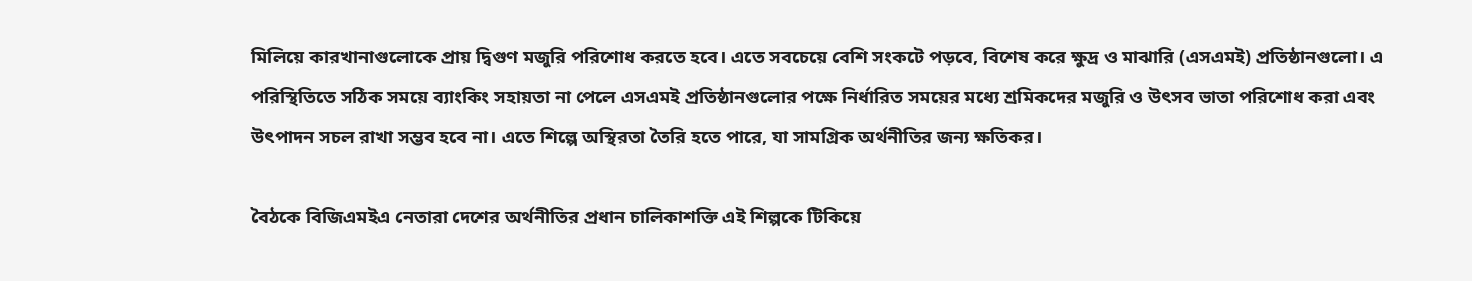মিলিয়ে কারখানাগুলোকে প্রায় দ্বিগুণ মজুরি পরিশোধ করতে হবে। এতে সবচেয়ে বেশি সংকটে পড়বে, বিশেষ করে ক্ষুদ্র ও মাঝারি (এসএমই) প্রতিষ্ঠানগুলো। এ পরিস্থিতিতে সঠিক সময়ে ব্যাংকিং সহায়তা না পেলে এসএমই প্রতিষ্ঠানগুলোর পক্ষে নির্ধারিত সময়ের মধ্যে শ্রমিকদের মজুরি ও উৎসব ভাতা পরিশোধ করা এবং উৎপাদন সচল রাখা সম্ভব হবে না। এতে শিল্পে অস্থিরতা তৈরি হতে পারে, যা সামগ্রিক অর্থনীতির জন্য ক্ষতিকর।

বৈঠকে বিজিএমইএ নেতারা দেশের অর্থনীতির প্রধান চালিকাশক্তি এই শিল্পকে টিকিয়ে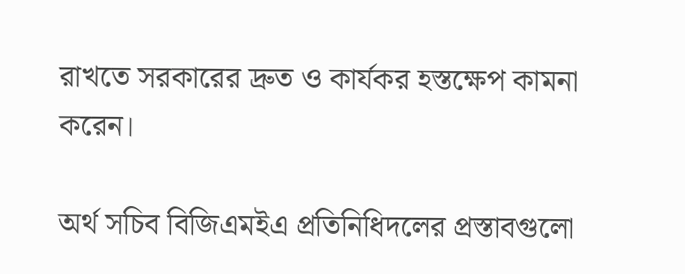রাখতে সরকারের দ্রুত ও কার্যকর হস্তক্ষেপ কামনা করেন।

অর্থ সচিব বিজিএমইএ প্রতিনিধিদলের প্রস্তাবগুলো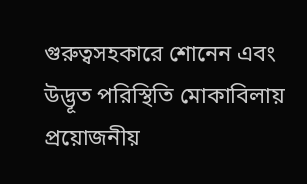গুরুত্বসহকারে শোনেন এবং উদ্ভূত পরিস্থিতি মোকাবিলায় প্রয়োজনীয়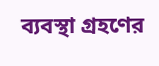ব্যবস্থা গ্রহণের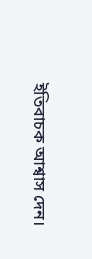ইতিবাচক আশ্বাস দেন।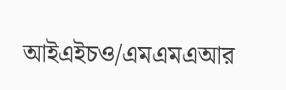আইএইচও/এমএমএআর